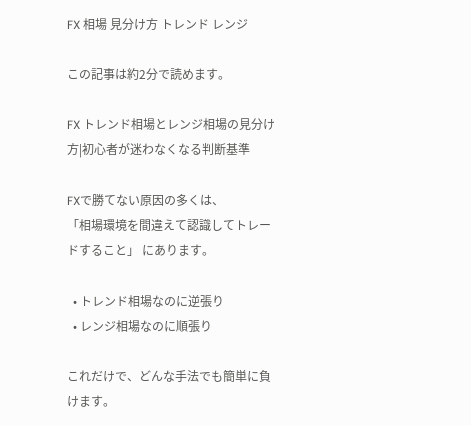FX 相場 見分け方 トレンド レンジ

この記事は約2分で読めます。

FX トレンド相場とレンジ相場の見分け方|初心者が迷わなくなる判断基準

FXで勝てない原因の多くは、
「相場環境を間違えて認識してトレードすること」 にあります。

  • トレンド相場なのに逆張り
  • レンジ相場なのに順張り

これだけで、どんな手法でも簡単に負けます。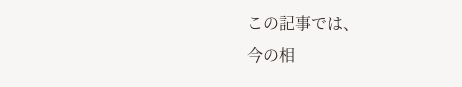この記事では、
今の相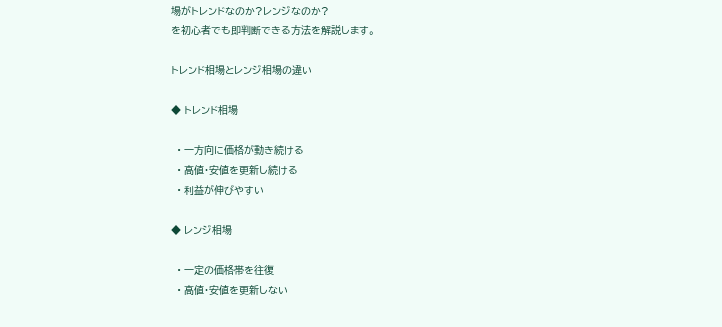場がトレンドなのか?レンジなのか?
を初心者でも即判断できる方法を解説します。

トレンド相場とレンジ相場の違い

◆ トレンド相場

  • 一方向に価格が動き続ける
  • 高値・安値を更新し続ける
  • 利益が伸びやすい

◆ レンジ相場

  • 一定の価格帯を往復
  • 高値・安値を更新しない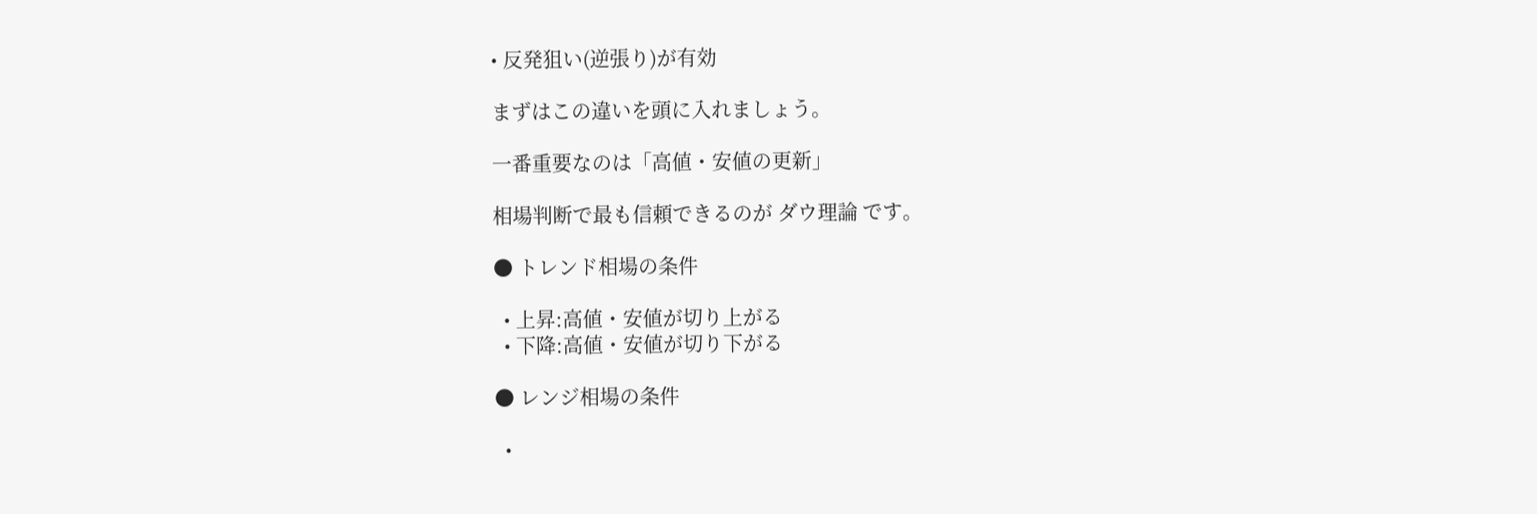• 反発狙い(逆張り)が有効

まずはこの違いを頭に入れましょう。

一番重要なのは「高値・安値の更新」

相場判断で最も信頼できるのが ダウ理論 です。

● トレンド相場の条件

  • 上昇:高値・安値が切り上がる
  • 下降:高値・安値が切り下がる

● レンジ相場の条件

  •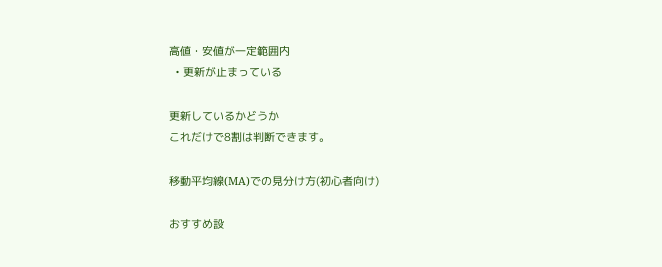高値・安値が一定範囲内
  • 更新が止まっている

更新しているかどうか
これだけで8割は判断できます。

移動平均線(MA)での見分け方(初心者向け)

おすすめ設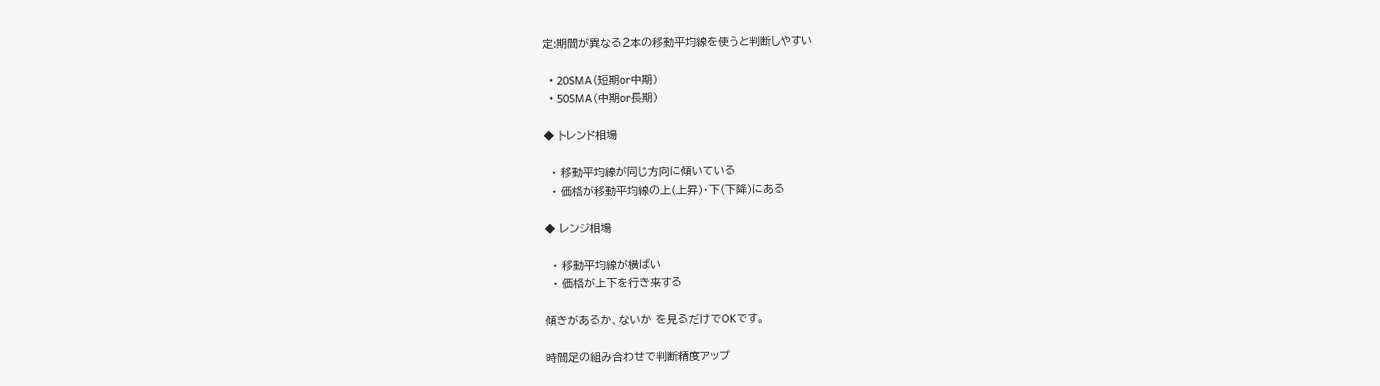定:期間が異なる2本の移動平均線を使うと判断しやすい

  • 20SMA(短期or中期)
  • 50SMA(中期or長期)

◆ トレンド相場

  • 移動平均線が同じ方向に傾いている
  • 価格が移動平均線の上(上昇)・下(下降)にある

◆ レンジ相場

  • 移動平均線が横ばい
  • 価格が上下を行き来する

傾きがあるか、ないか を見るだけでOKです。

時間足の組み合わせで判断精度アップ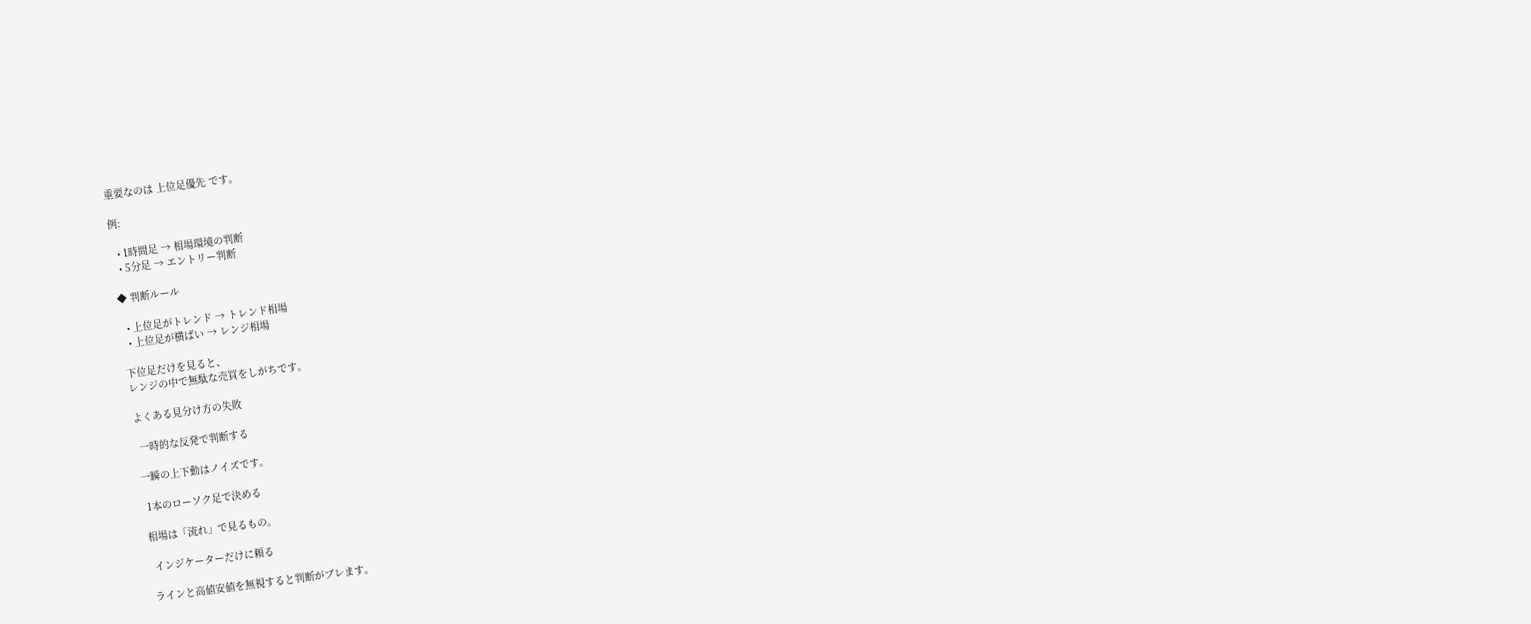重要なのは 上位足優先 です。

例:

  • 1時間足 → 相場環境の判断
  • 5分足 → エントリー判断

◆ 判断ルール

  • 上位足がトレンド → トレンド相場
  • 上位足が横ばい → レンジ相場

下位足だけを見ると、
レンジの中で無駄な売買をしがちです。

よくある見分け方の失敗

 一時的な反発で判断する

一瞬の上下動はノイズです。

 1本のローソク足で決める

相場は「流れ」で見るもの。

 インジケーターだけに頼る

ラインと高値安値を無視すると判断がブレます。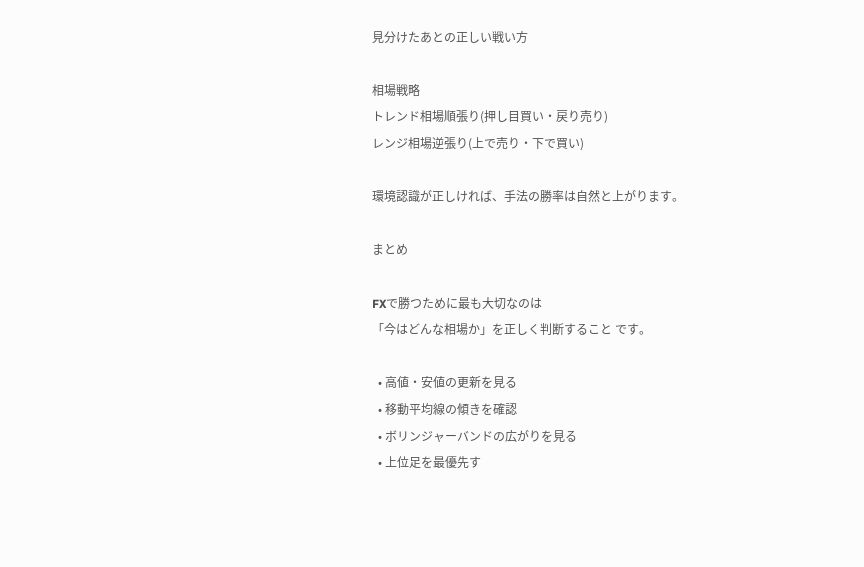見分けたあとの正しい戦い方

相場戦略
トレンド相場順張り(押し目買い・戻り売り)
レンジ相場逆張り(上で売り・下で買い)

環境認識が正しければ、手法の勝率は自然と上がります。

まとめ

FXで勝つために最も大切なのは
「今はどんな相場か」を正しく判断すること です。

  • 高値・安値の更新を見る
  • 移動平均線の傾きを確認
  • ボリンジャーバンドの広がりを見る
  • 上位足を最優先す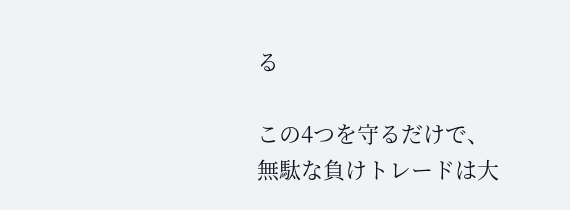る

この4つを守るだけで、
無駄な負けトレードは大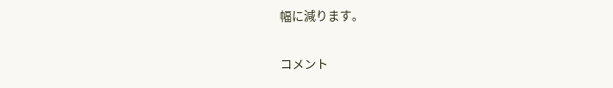幅に減ります。

コメント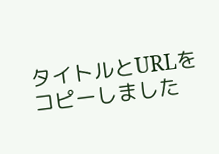タイトルとURLをコピーしました